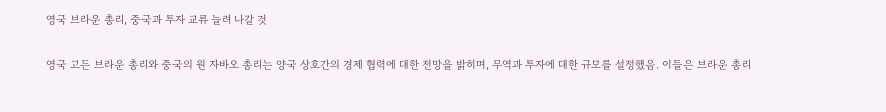영국 브라운 총리, 중국과 투자 교류 늘려 나갈 것

영국 고든 브라운 총리와 중국의 원 자바오 총리는 양국 상호간의 경제 협력에 대한 전망을 밝히며, 무역과 투자에 대한 규모를 설정했음. 이들은 브라운 총리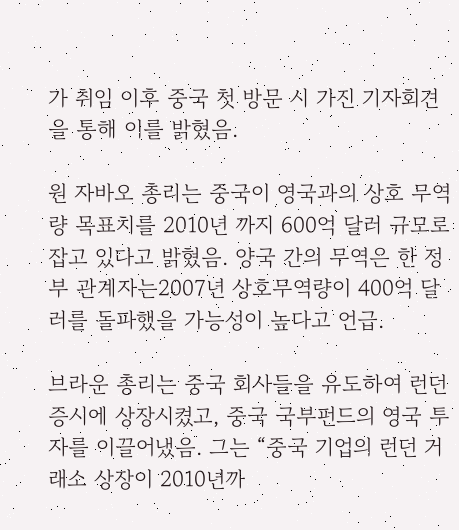가 취임 이후 중국 첫 방문 시 가진 기자회견을 통해 이를 밝혔음.

원 자바오 총리는 중국이 영국과의 상호 무역량 목표치를 2010년 까지 600억 달러 규모로 잡고 있다고 밝혔음. 양국 간의 무역은 한 정부 관계자는2007년 상호무역량이 400억 달러를 돌파했을 가능성이 높다고 언급.

브라운 총리는 중국 회사들을 유도하여 런던 증시에 상장시켰고, 중국 국부펀드의 영국 투자를 이끌어냈음. 그는 “중국 기업의 런던 거래소 상장이 2010년까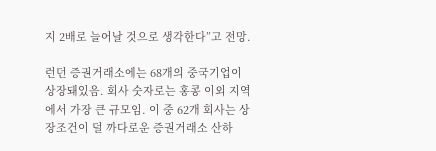지 2배로 늘어날 것으로 생각한다”고 전망.

런던 증권거래소에는 68개의 중국기업이 상장돼있음. 회사 숫자로는 홍콩 이외 지역에서 가장 큰 규모임. 이 중 62개 회사는 상장조건이 덜 까다로운 증권거래소 산하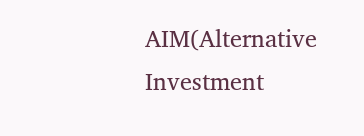AIM(Alternative Investment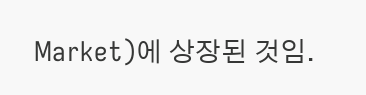Market)에 상장된 것임.